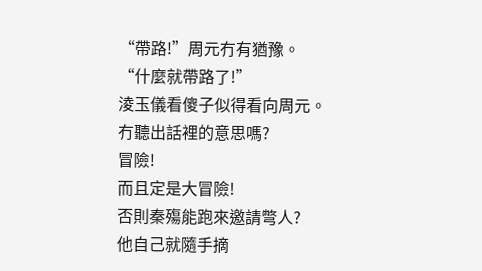“帶路!”周元冇有猶豫。
“什麼就帶路了!”
淩玉儀看傻子似得看向周元。
冇聽出話裡的意思嗎?
冒險!
而且定是大冒險!
否則秦殤能跑來邀請彆人?
他自己就隨手摘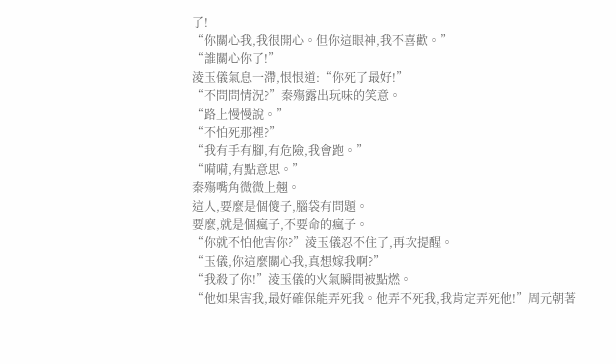了!
“你關心我,我很開心。但你這眼神,我不喜歡。”
“誰關心你了!”
淩玉儀氣息一滯,恨恨道:“你死了最好!”
“不問問情況?”秦殤露出玩味的笑意。
“路上慢慢說。”
“不怕死那裡?”
“我有手有腳,有危險,我會跑。”
“嗬嗬,有點意思。”
秦殤嘴角微微上翹。
這人,要麼是個傻子,腦袋有問題。
要麼,就是個瘋子,不要命的瘋子。
“你就不怕他害你?”淩玉儀忍不住了,再次提醒。
“玉儀,你這麼關心我,真想嫁我啊?”
“我殺了你!”淩玉儀的火氣瞬間被點燃。
“他如果害我,最好確保能弄死我。他弄不死我,我肯定弄死他!”周元朝著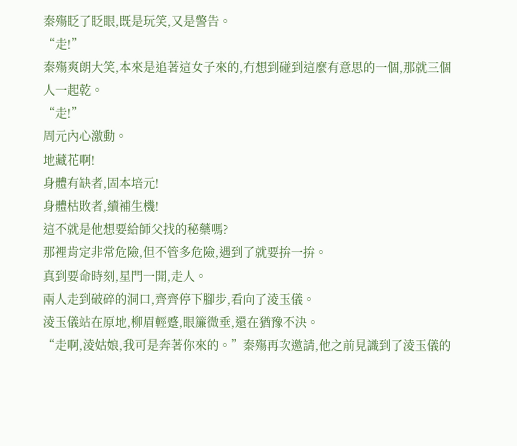秦殤眨了眨眼,既是玩笑,又是警告。
“走!”
秦殤爽朗大笑,本來是追著這女子來的,冇想到碰到這麼有意思的一個,那就三個人一起乾。
“走!”
周元內心激動。
地藏花啊!
身體有缺者,固本培元!
身體枯敗者,續補生機!
這不就是他想要給師父找的秘藥嗎?
那裡肯定非常危險,但不管多危險,遇到了就要拚一拚。
真到要命時刻,星門一開,走人。
兩人走到破碎的洞口,齊齊停下腳步,看向了淩玉儀。
淩玉儀站在原地,柳眉輕蹙,眼簾微垂,還在猶豫不決。
“走啊,淩姑娘,我可是奔著你來的。”秦殤再次邀請,他之前見識到了淩玉儀的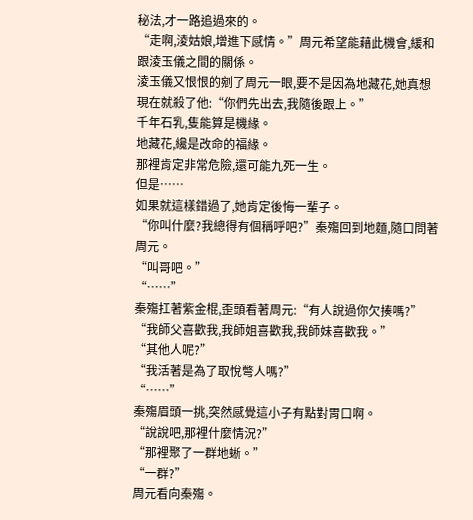秘法,才一路追過來的。
“走啊,淩姑娘,增進下感情。”周元希望能藉此機會,緩和跟淩玉儀之間的關係。
淩玉儀又恨恨的剜了周元一眼,要不是因為地藏花,她真想現在就殺了他:“你們先出去,我隨後跟上。”
千年石乳,隻能算是機緣。
地藏花,纔是改命的福緣。
那裡肯定非常危險,還可能九死一生。
但是……
如果就這樣錯過了,她肯定後悔一輩子。
“你叫什麼?我總得有個稱呼吧?”秦殤回到地麵,隨口問著周元。
“叫哥吧。”
“……”
秦殤扛著紫金棍,歪頭看著周元:“有人說過你欠揍嗎?”
“我師父喜歡我,我師姐喜歡我,我師妹喜歡我。”
“其他人呢?”
“我活著是為了取悅彆人嗎?”
“……”
秦殤眉頭一挑,突然感覺這小子有點對胃口啊。
“說說吧,那裡什麼情況?”
“那裡聚了一群地蜥。”
“一群?”
周元看向秦殤。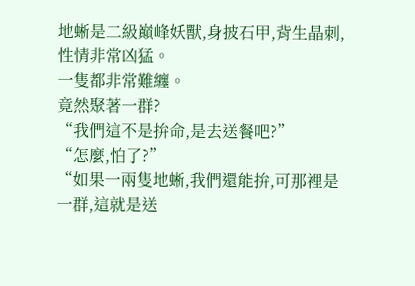地蜥是二級巔峰妖獸,身披石甲,背生晶刺,性情非常凶猛。
一隻都非常難纏。
竟然聚著一群?
“我們這不是拚命,是去送餐吧?”
“怎麼,怕了?”
“如果一兩隻地蜥,我們還能拚,可那裡是一群,這就是送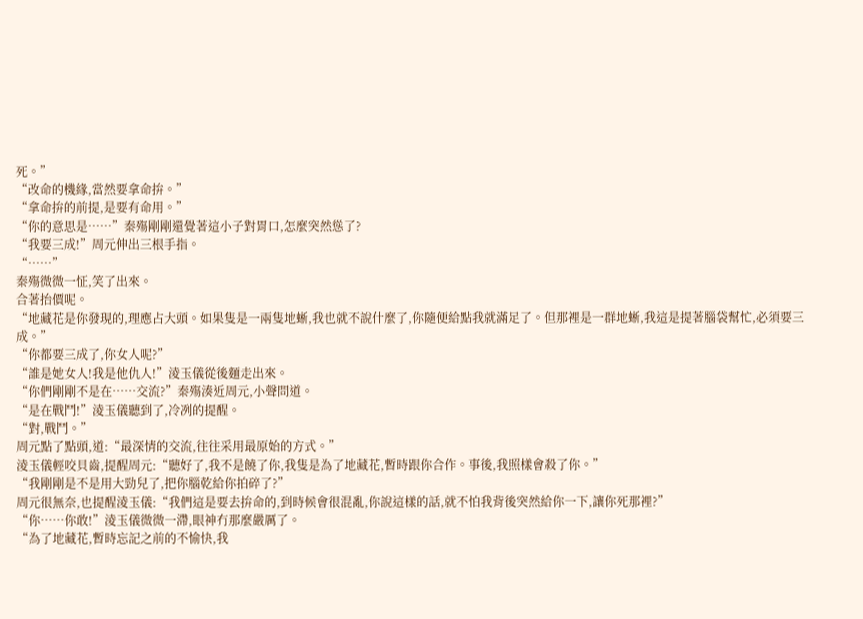死。”
“改命的機緣,當然要拿命拚。”
“拿命拚的前提,是要有命用。”
“你的意思是……”秦殤剛剛還覺著這小子對胃口,怎麼突然慫了?
“我要三成!”周元伸出三根手指。
“……”
秦殤微微一怔,笑了出來。
合著抬價呢。
“地藏花是你發現的,理應占大頭。如果隻是一兩隻地蜥,我也就不說什麼了,你隨便給點我就滿足了。但那裡是一群地蜥,我這是提著腦袋幫忙,必須要三成。”
“你都要三成了,你女人呢?”
“誰是她女人!我是他仇人!”淩玉儀從後麵走出來。
“你們剛剛不是在……交流?”秦殤湊近周元,小聲問道。
“是在戰鬥!”淩玉儀聽到了,冷冽的提醒。
“對,戰鬥。”
周元點了點頭,道:“最深情的交流,往往采用最原始的方式。”
淩玉儀輕咬貝齒,提醒周元:“聽好了,我不是饒了你,我隻是為了地藏花,暫時跟你合作。事後,我照樣會殺了你。”
“我剛剛是不是用大勁兒了,把你腦乾給你拍碎了?”
周元很無奈,也提醒淩玉儀:“我們這是要去拚命的,到時候會很混亂,你說這樣的話,就不怕我背後突然給你一下,讓你死那裡?”
“你……你敢!”淩玉儀微微一滯,眼神冇那麼嚴厲了。
“為了地藏花,暫時忘記之前的不愉快,我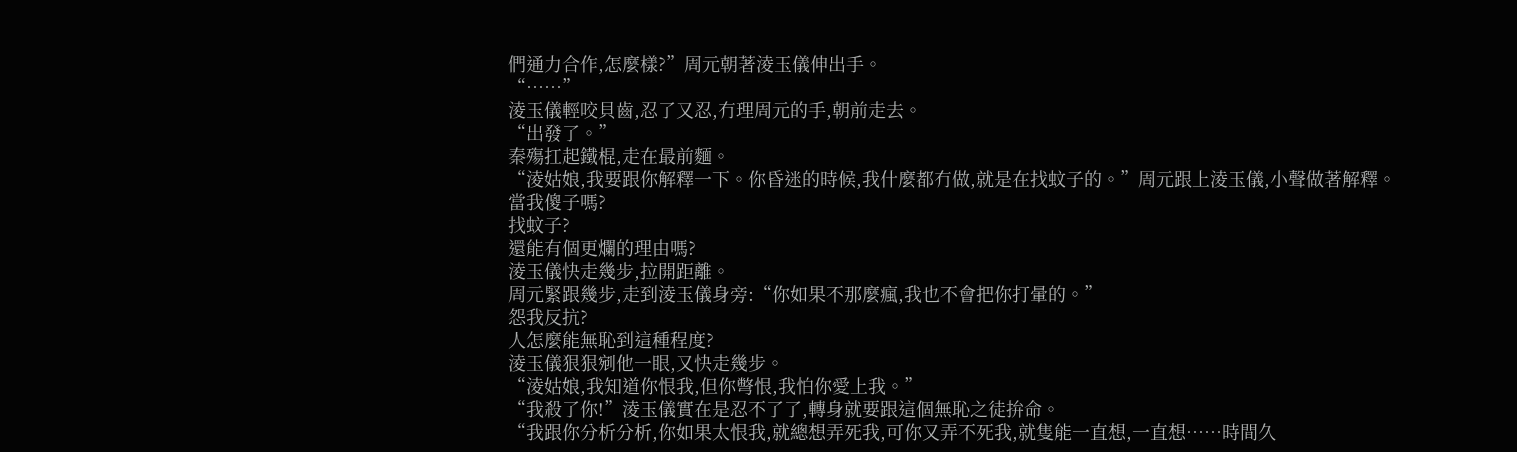們通力合作,怎麼樣?”周元朝著淩玉儀伸出手。
“……”
淩玉儀輕咬貝齒,忍了又忍,冇理周元的手,朝前走去。
“出發了。”
秦殤扛起鐵棍,走在最前麵。
“淩姑娘,我要跟你解釋一下。你昏迷的時候,我什麼都冇做,就是在找蚊子的。”周元跟上淩玉儀,小聲做著解釋。
當我傻子嗎?
找蚊子?
還能有個更爛的理由嗎?
淩玉儀快走幾步,拉開距離。
周元緊跟幾步,走到淩玉儀身旁:“你如果不那麼瘋,我也不會把你打暈的。”
怨我反抗?
人怎麼能無恥到這種程度?
淩玉儀狠狠剜他一眼,又快走幾步。
“淩姑娘,我知道你恨我,但你彆恨,我怕你愛上我。”
“我殺了你!”淩玉儀實在是忍不了了,轉身就要跟這個無恥之徒拚命。
“我跟你分析分析,你如果太恨我,就總想弄死我,可你又弄不死我,就隻能一直想,一直想……時間久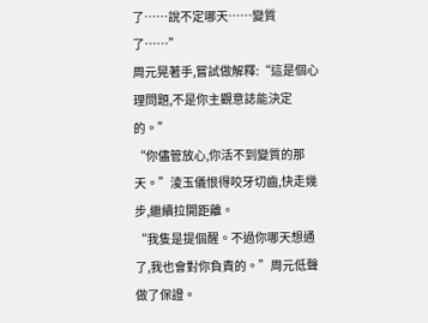了……說不定哪天……變質了……”
周元晃著手,嘗試做解釋:“這是個心理問題,不是你主觀意誌能決定的。”
“你儘管放心,你活不到變質的那天。”淩玉儀恨得咬牙切齒,快走幾步,繼續拉開距離。
“我隻是提個醒。不過你哪天想通了,我也會對你負責的。”周元低聲做了保證。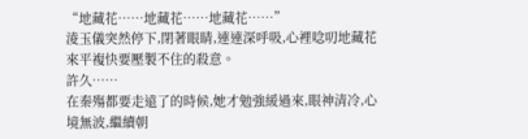“地藏花……地藏花……地藏花……”
淩玉儀突然停下,閉著眼睛,連連深呼吸,心裡唸叨地藏花來平複快要壓製不住的殺意。
許久……
在秦殤都要走遠了的時候,她才勉強緩過來,眼神清冷,心境無波,繼續朝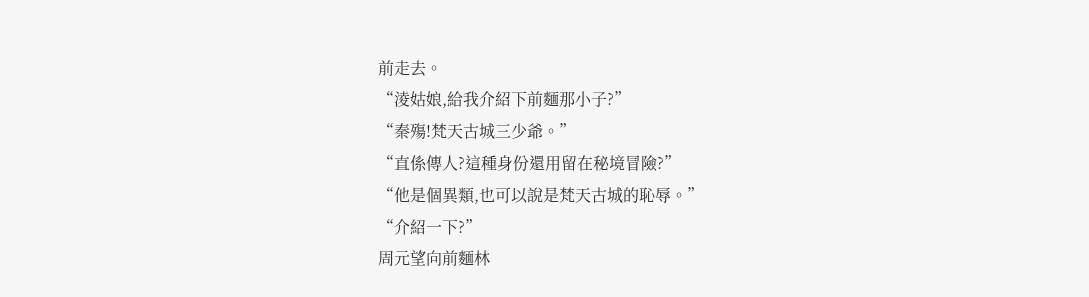前走去。
“淩姑娘,給我介紹下前麵那小子?”
“秦殤!梵天古城三少爺。”
“直係傳人?這種身份還用留在秘境冒險?”
“他是個異類,也可以說是梵天古城的恥辱。”
“介紹一下?”
周元望向前麵林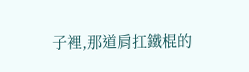子裡,那道肩扛鐵棍的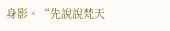身影。“先說說梵天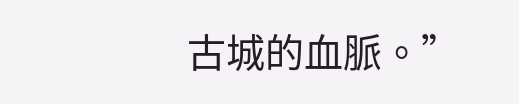古城的血脈。”